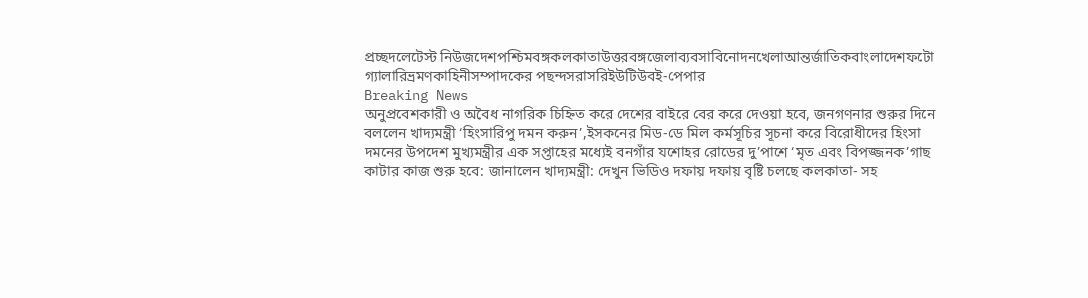প্রচ্ছদলেটেস্ট নিউজদেশপশ্চিমবঙ্গকলকাতাউত্তরবঙ্গজেলাব্যবসাবিনোদনখেলাআন্তর্জাতিকবাংলাদেশফটো গ্যালারিভ্রমণকাহিনীসম্পাদকের পছন্দসরাসরিইউটিউবই-পেপার
Breaking News
অনুপ্রবেশকারী ও অবৈধ নাগরিক চিহ্নিত করে দেশের বাইরে বের করে দেওয়া হবে, জনগণনার শুরুর দিনে বললেন খাদ্যমন্ত্রী ‘হিংসারিপু দমন করুন’,ইসকনের মিড-ডে মিল কর্মসূচির সূচনা করে বিরোধীদের হিংসা দমনের উপদেশ মুখ্যমন্ত্রীর এক সপ্তাহের মধ্যেই বনগাঁর যশোহর রোডের দু’পাশে ‘মৃত এবং বিপজ্জনক’গাছ কাটার কাজ শুরু হবে: জানালেন খাদ্যমন্ত্রী: দেখুন ভিডিও দফায় দফায় বৃষ্টি চলছে কলকাতা- সহ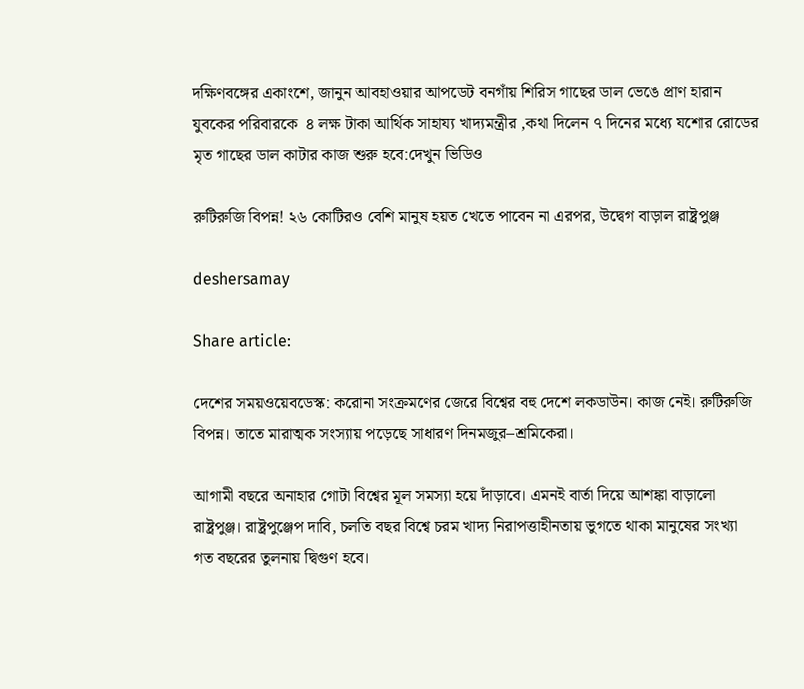দক্ষিণবঙ্গের একাংশে, জানুন আবহাওয়ার আপডেট বনগাঁয় শিরিস গাছের ডাল ভেঙে প্রাণ হারান যুবকের পরিবারকে  ৪ লক্ষ টাকা আর্থিক সাহায্য খাদ্যমন্ত্রীর ,কথা দিলেন ৭ দিনের মধ্যে যশোর রোডের মৃত গাছের ডাল কাটার কাজ শুরু হবে:দেখুন ভিডিও

রুটিরুজি বিপন্ন! ২৬ কোটিরও বেশি মানুষ হয়ত খেতে পাবেন না এরপর, উদ্বেগ বাড়াল রাষ্ট্রপুঞ্জ

deshersamay

Share article:

দেশের সময়ওয়েবডেস্ক: করোনা সংক্রমণের জেরে বিশ্বের বহু দেশে লকডাউন। কাজ নেই। রুটিরুজি বিপন্ন। তাতে মারাত্মক সংস্যায় পড়েছে সাধারণ দিনমজুর–শ্রমিকেরা।

আগামী বছরে অনাহার গোটা বিশ্বের মূল সমস্যা হয়ে দাঁড়াবে। এমনই বার্তা দিয়ে আশঙ্কা বাড়ালো রাষ্ট্রপুঞ্জ। রাষ্ট্রপুঞ্জেপ দাবি, চলতি বছর বিশ্বে চরম খাদ্য নিরাপত্তাহীনতায় ভুগতে থাকা মানুষের সংখ্যা গত বছরের তুলনায় দ্বিগুণ হবে।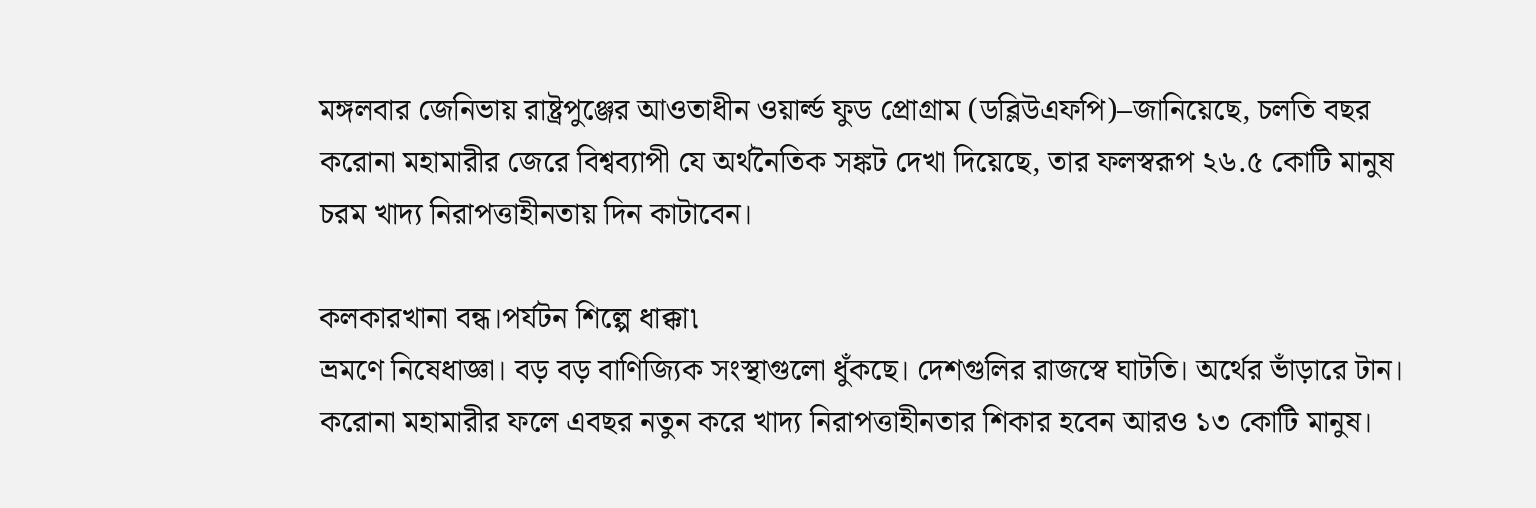মঙ্গলবার জেনিভায় রাষ্ট্রপুঞ্জের আওতাধীন ওয়ার্ল্ড ফুড প্রোগ্রাম (ডব্লিউএফপি)–জানিয়েছে, চলতি বছর করোনা মহামারীর জেরে বিশ্বব্যাপী যে অর্থনৈতিক সঙ্কট দেখা দিয়েছে, তার ফলস্বরূপ ২৬.৫ কোটি মানুষ চরম খাদ্য নিরাপত্তাহীনতায় দিন কাটাবেন।

কলকারখানা বন্ধ।পর্যটন শিল্পে ধাক্কা৷
ভ্রমণে নিষেধাজ্ঞা। বড় বড় বাণিজ্যিক সংস্থাগুলো ধুঁকছে। দেশগুলির রাজস্বে ঘাটতি। অর্থের ভাঁড়ারে টান। করোনা মহামারীর ফলে এবছর নতুন করে খাদ্য নিরাপত্তাহীনতার শিকার হবেন আরও ১৩ কোটি মানুষ।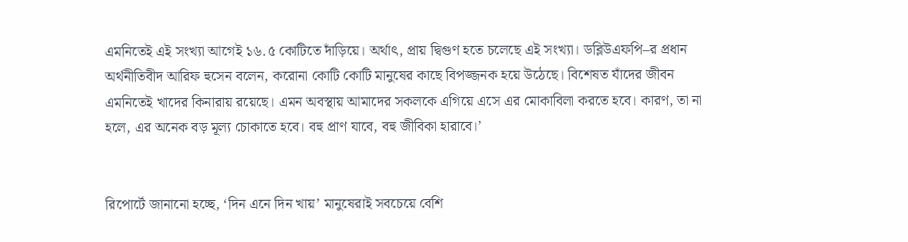এমনিতেই এই সংখ্যা আগেই ১৬.৫ কোটিতে দাঁড়িয়ে। অর্থাৎ, প্রায় দ্বিগুণ হতে চলেছে এই সংখ্যা। ডব্লিউএফপি–র প্রধান অর্থনীতিবীদ আরিফ হুসেন বলেন, করোনা কোটি কোটি মানুষের কাছে বিপজ্জনক হয়ে উঠেছে। বিশেষত যাঁদের জীবন এমনিতেই খাদের কিনারায় রয়েছে। এমন অবস্থায় আমাদের সকলকে এগিয়ে এসে এর মোকাবিলা করতে হবে। কারণ, তা না হলে, এর অনেক বড় মূল্য চোকাতে হবে। বহু প্রাণ যাবে, বহু জীবিকা হারাবে।’


রিপোর্টে জানানো হচ্ছে, ‘দিন এনে দিন খায়’ মানুষেরাই সবচেয়ে বেশি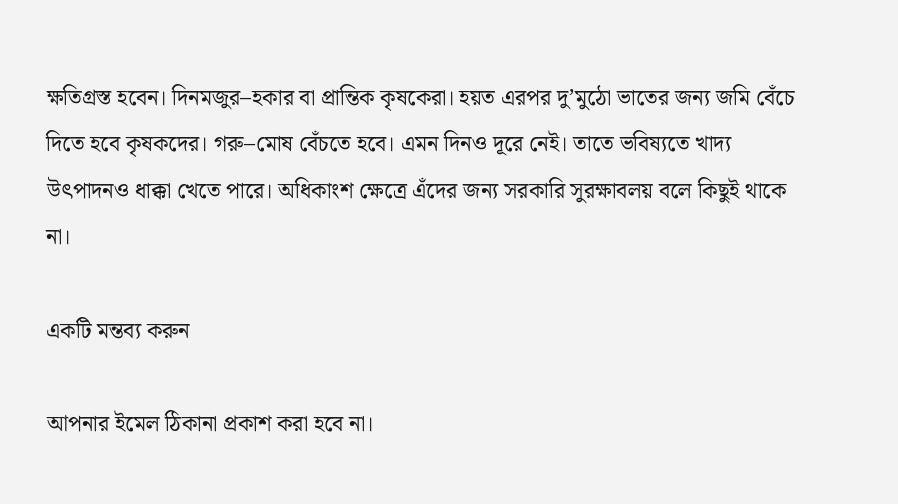ক্ষতিগ্রস্ত হবেন। দিনমজুর–হকার বা প্রান্তিক কৃষকেরা। হয়ত এরপর দু’মুঠো ভাতের জন্য জমি বেঁচে দিতে হবে কৃষকদের। গরু–মোষ বেঁচতে হবে। এমন দিনও দূরে নেই। তাতে ভবিষ্যতে খাদ্য উৎপাদনও ধাক্কা খেতে পারে। অধিকাংশ ক্ষেত্রে এঁদের জন্য সরকারি সুরক্ষাবলয় বলে কিছুই থাকে না।

একটি মন্তব্য করুন

আপনার ইমেল ঠিকানা প্রকাশ করা হবে না।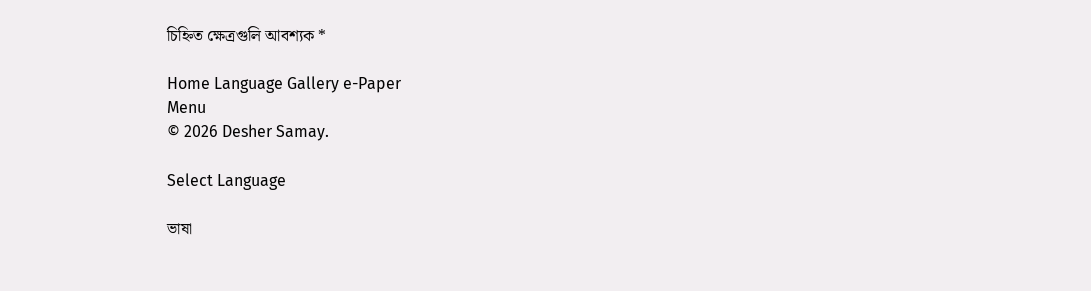চিহ্নিত ক্ষেত্রগুলি আবশ্যক *

Home Language Gallery e-Paper
Menu
© 2026 Desher Samay.

Select Language

ভাষা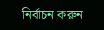নির্বাচন করুন